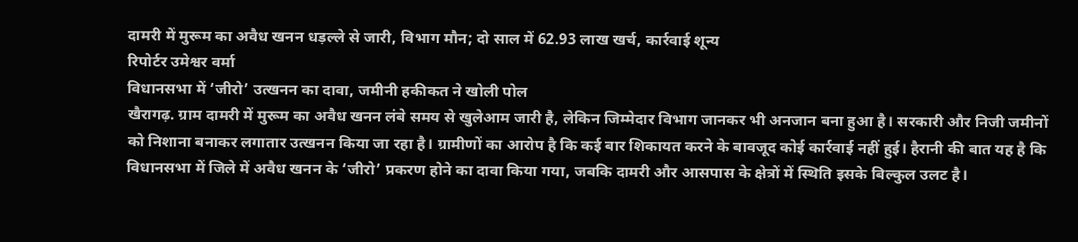दामरी में मुरूम का अवैध खनन धड़ल्ले से जारी, विभाग मौन; दो साल में 62.93 लाख खर्च, कार्रवाई शून्य
रिपोर्टर उमेश्वर वर्मा
विधानसभा में ‘जीरो’ उत्खनन का दावा, जमीनी हकीकत ने खोली पोल
खैरागढ़. ग्राम दामरी में मुरूम का अवैध खनन लंबे समय से खुलेआम जारी है, लेकिन जिम्मेदार विभाग जानकर भी अनजान बना हुआ है। सरकारी और निजी जमीनों को निशाना बनाकर लगातार उत्खनन किया जा रहा है। ग्रामीणों का आरोप है कि कई बार शिकायत करने के बावजूद कोई कार्रवाई नहीं हुई। हैरानी की बात यह है कि विधानसभा में जिले में अवैध खनन के ‘जीरो’ प्रकरण होने का दावा किया गया, जबकि दामरी और आसपास के क्षेत्रों में स्थिति इसके बिल्कुल उलट है।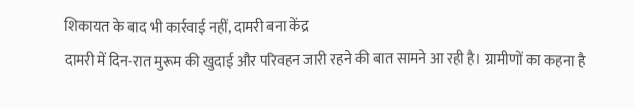शिकायत के बाद भी कार्रवाई नहीं, दामरी बना केंद्र
दामरी में दिन-रात मुरूम की खुदाई और परिवहन जारी रहने की बात सामने आ रही है। ग्रामीणों का कहना है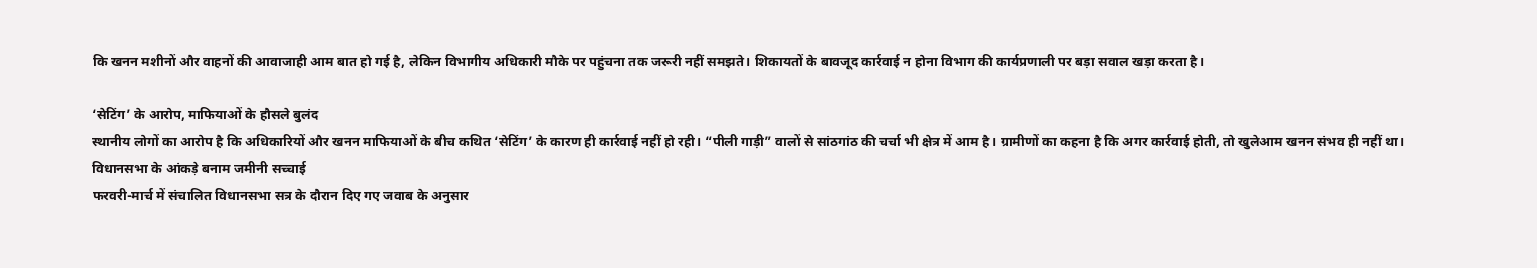कि खनन मशीनों और वाहनों की आवाजाही आम बात हो गई है, लेकिन विभागीय अधिकारी मौके पर पहुंचना तक जरूरी नहीं समझते। शिकायतों के बावजूद कार्रवाई न होना विभाग की कार्यप्रणाली पर बड़ा सवाल खड़ा करता है।

‘सेटिंग’ के आरोप, माफियाओं के हौसले बुलंद
स्थानीय लोगों का आरोप है कि अधिकारियों और खनन माफियाओं के बीच कथित ‘सेटिंग’ के कारण ही कार्रवाई नहीं हो रही। “पीली गाड़ी” वालों से सांठगांठ की चर्चा भी क्षेत्र में आम है। ग्रामीणों का कहना है कि अगर कार्रवाई होती, तो खुलेआम खनन संभव ही नहीं था।
विधानसभा के आंकड़े बनाम जमीनी सच्चाई
फरवरी-मार्च में संचालित विधानसभा सत्र के दौरान दिए गए जवाब के अनुसार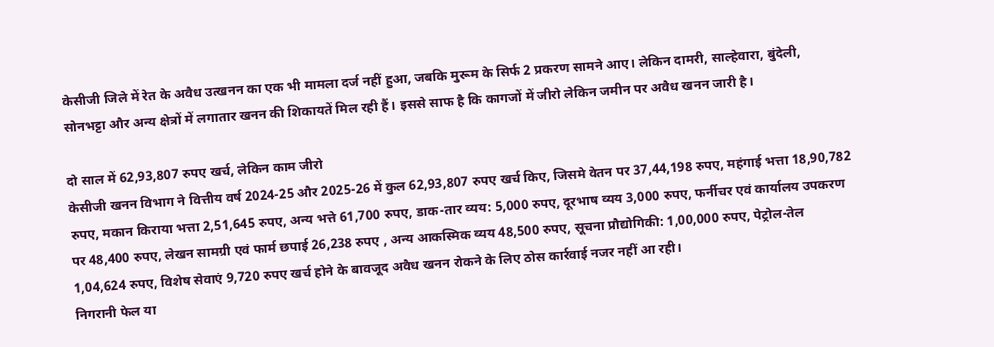केसीजी जिले में रेत के अवैध उत्खनन का एक भी मामला दर्ज नहीं हुआ, जबकि मुरूम के सिर्फ 2 प्रकरण सामने आए। लेकिन दामरी, साल्हेवारा, बुंदेली, सोनभट्टा और अन्य क्षेत्रों में लगातार खनन की शिकायतें मिल रही हैं। इससे साफ है कि कागजों में जीरो लेकिन जमीन पर अवैध खनन जारी है।

दो साल में 62,93,807 रुपए खर्च, लेकिन काम जीरो
केसीजी खनन विभाग ने वित्तीय वर्ष 2024-25 और 2025-26 में कुल 62,93,807 रुपए खर्च किए, जिसमे वेतन पर 37,44,198 रुपए, महंगाई भत्ता 18,90,782 रुपए, मकान किराया भत्ता 2,51,645 रुपए, अन्य भत्ते 61,700 रुपए, डाक-तार व्यय: 5,000 रुपए, दूरभाष व्यय 3,000 रुपए, फर्नीचर एवं कार्यालय उपकरण पर 48,400 रुपए, लेखन सामग्री एवं फार्म छपाई 26,238 रुपए , अन्य आकस्मिक व्यय 48,500 रुपए, सूचना प्रौद्योगिकी: 1,00,000 रुपए, पेट्रोल-तेल 1,04,624 रुपए, विशेष सेवाएं 9,720 रुपए खर्च होने के बावजूद अवैध खनन रोकने के लिए ठोस कार्रवाई नजर नहीं आ रही।
निगरानी फेल या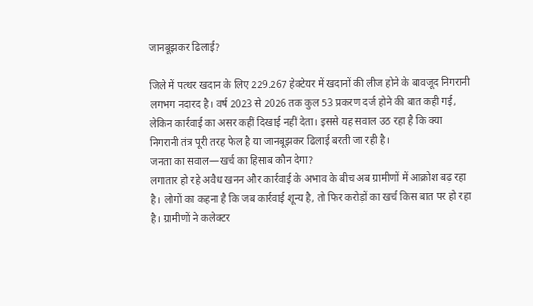जानबूझकर ढिलाई?

जिले में पत्थर खदान के लिए 229.267 हेक्टेयर में खदानों की लीज होने के बावजूद निगरानी लगभग नदारद है। वर्ष 2023 से 2026 तक कुल 53 प्रकरण दर्ज होने की बात कही गई, लेकिन कार्रवाई का असर कहीं दिखाई नहीं देता। इससे यह सवाल उठ रहा है कि क्या निगरानी तंत्र पूरी तरह फेल है या जानबूझकर ढिलाई बरती जा रही है।
जनता का सवाल—खर्च का हिसाब कौन देगा?
लगातार हो रहे अवैध खनन और कार्रवाई के अभाव के बीच अब ग्रामीणों में आक्रोश बढ़ रहा है। लोगों का कहना है कि जब कार्रवाई शून्य है, तो फिर करोड़ों का खर्च किस बात पर हो रहा है। ग्रामीणों ने कलेक्टर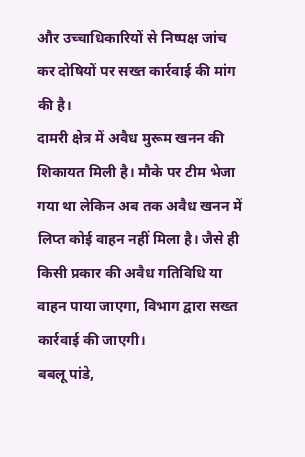और उच्चाधिकारियों से निष्पक्ष जांच कर दोषियों पर सख्त कार्रवाई की मांग की है।
दामरी क्षेत्र में अवैध मुरूम खनन की शिकायत मिली है। मौके पर टीम भेजा गया था लेकिन अब तक अवैध खनन में लिप्त कोई वाहन नहीं मिला है। जैसे ही किसी प्रकार की अवैध गतिविधि या वाहन पाया जाएगा, विभाग द्वारा सख्त कार्रवाई की जाएगी।
बबलू पांडे,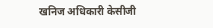खनिज अधिकारी केसीजी